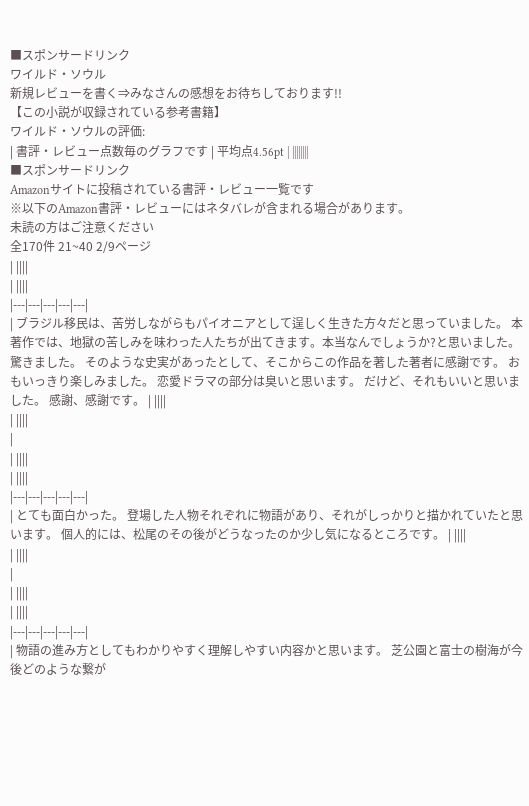■スポンサードリンク
ワイルド・ソウル
新規レビューを書く⇒みなさんの感想をお待ちしております!!
【この小説が収録されている参考書籍】
ワイルド・ソウルの評価:
| 書評・レビュー点数毎のグラフです | 平均点4.56pt | ||||||||
■スポンサードリンク
Amazonサイトに投稿されている書評・レビュー一覧です
※以下のAmazon書評・レビューにはネタバレが含まれる場合があります。
未読の方はご注意ください
全170件 21~40 2/9ページ
| ||||
| ||||
|---|---|---|---|---|
| ブラジル移民は、苦労しながらもパイオニアとして逞しく生きた方々だと思っていました。 本著作では、地獄の苦しみを味わった人たちが出てきます。本当なんでしょうか?と思いました。驚きました。 そのような史実があったとして、そこからこの作品を著した著者に感謝です。 おもいっきり楽しみました。 恋愛ドラマの部分は臭いと思います。 だけど、それもいいと思いました。 感謝、感謝です。 | ||||
| ||||
|
| ||||
| ||||
|---|---|---|---|---|
| とても面白かった。 登場した人物それぞれに物語があり、それがしっかりと描かれていたと思います。 個人的には、松尾のその後がどうなったのか少し気になるところです。 | ||||
| ||||
|
| ||||
| ||||
|---|---|---|---|---|
| 物語の進み方としてもわかりやすく理解しやすい内容かと思います。 芝公園と富士の樹海が今後どのような繋が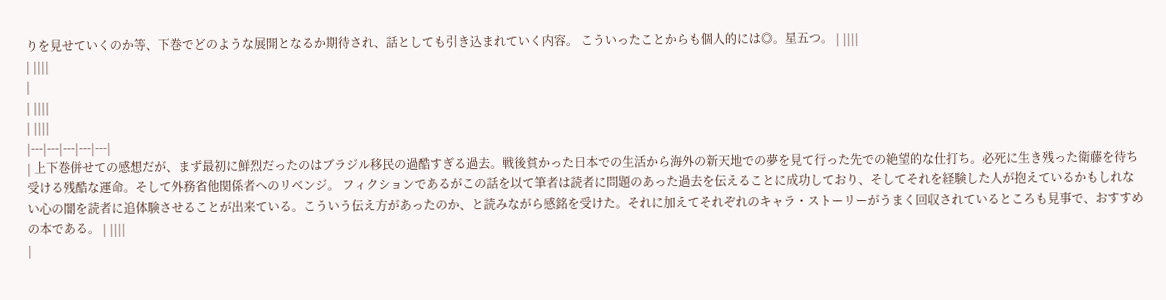りを見せていくのか等、下巻でどのような展開となるか期待され、話としても引き込まれていく内容。 こういったことからも個人的には◎。星五つ。 | ||||
| ||||
|
| ||||
| ||||
|---|---|---|---|---|
| 上下巻併せての感想だが、まず最初に鮮烈だったのはブラジル移民の過酷すぎる過去。戦後貧かった日本での生活から海外の新天地での夢を見て行った先での絶望的な仕打ち。必死に生き残った衛藤を待ち受ける残酷な運命。そして外務省他関係者へのリベンジ。 フィクションであるがこの話を以て筆者は読者に問題のあった過去を伝えることに成功しており、そしてそれを経験した人が抱えているかもしれない心の闇を読者に追体験させることが出来ている。こういう伝え方があったのか、と読みながら感銘を受けた。それに加えてそれぞれのキャラ・ストーリーがうまく回収されているところも見事で、おすすめの本である。 | ||||
|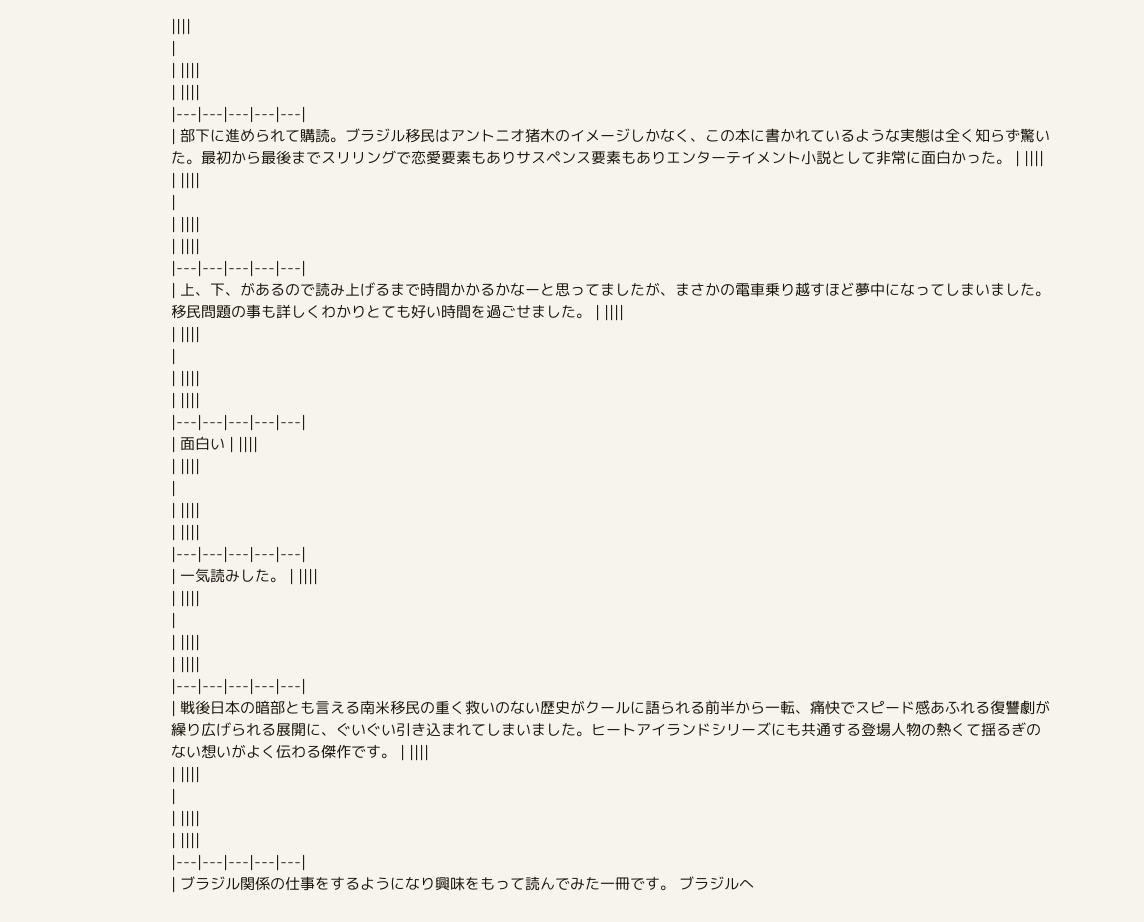||||
|
| ||||
| ||||
|---|---|---|---|---|
| 部下に進められて購読。ブラジル移民はアントニオ猪木のイメージしかなく、この本に書かれているような実態は全く知らず驚いた。最初から最後までスリリングで恋愛要素もありサスペンス要素もありエンターテイメント小説として非常に面白かった。 | ||||
| ||||
|
| ||||
| ||||
|---|---|---|---|---|
| 上、下、があるので読み上げるまで時間かかるかなーと思ってましたが、まさかの電車乗り越すほど夢中になってしまいました。移民問題の事も詳しくわかりとても好い時間を過ごせました。 | ||||
| ||||
|
| ||||
| ||||
|---|---|---|---|---|
| 面白い | ||||
| ||||
|
| ||||
| ||||
|---|---|---|---|---|
| 一気読みした。 | ||||
| ||||
|
| ||||
| ||||
|---|---|---|---|---|
| 戦後日本の暗部とも言える南米移民の重く救いのない歴史がクールに語られる前半から一転、痛快でスピード感あふれる復讐劇が繰り広げられる展開に、ぐいぐい引き込まれてしまいました。ヒートアイランドシリーズにも共通する登場人物の熱くて揺るぎのない想いがよく伝わる傑作です。 | ||||
| ||||
|
| ||||
| ||||
|---|---|---|---|---|
| ブラジル関係の仕事をするようになり興味をもって読んでみた一冊です。 ブラジルへ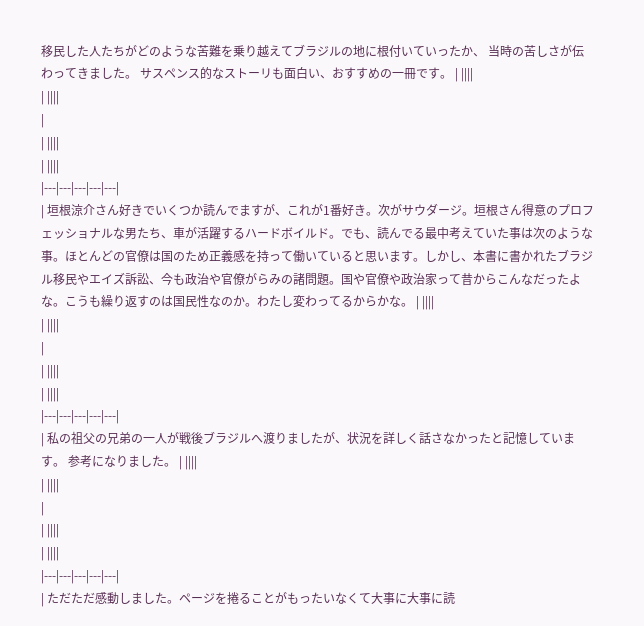移民した人たちがどのような苦難を乗り越えてブラジルの地に根付いていったか、 当時の苦しさが伝わってきました。 サスペンス的なストーリも面白い、おすすめの一冊です。 | ||||
| ||||
|
| ||||
| ||||
|---|---|---|---|---|
| 垣根涼介さん好きでいくつか読んでますが、これが1番好き。次がサウダージ。垣根さん得意のプロフェッショナルな男たち、車が活躍するハードボイルド。でも、読んでる最中考えていた事は次のような事。ほとんどの官僚は国のため正義感を持って働いていると思います。しかし、本書に書かれたブラジル移民やエイズ訴訟、今も政治や官僚がらみの諸問題。国や官僚や政治家って昔からこんなだったよな。こうも繰り返すのは国民性なのか。わたし変わってるからかな。 | ||||
| ||||
|
| ||||
| ||||
|---|---|---|---|---|
| 私の祖父の兄弟の一人が戦後ブラジルへ渡りましたが、状況を詳しく話さなかったと記憶しています。 参考になりました。 | ||||
| ||||
|
| ||||
| ||||
|---|---|---|---|---|
| ただただ感動しました。ページを捲ることがもったいなくて大事に大事に読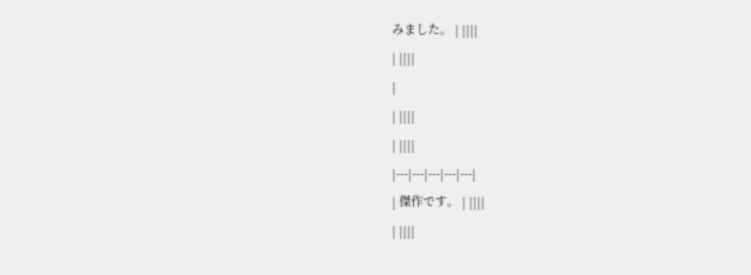みました。 | ||||
| ||||
|
| ||||
| ||||
|---|---|---|---|---|
| 傑作です。 | ||||
| ||||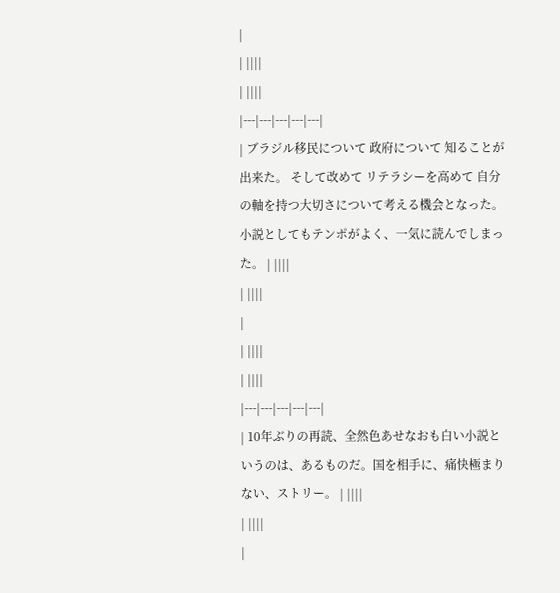|
| ||||
| ||||
|---|---|---|---|---|
| ブラジル移民について 政府について 知ることが出来た。 そして改めて リテラシーを高めて 自分の軸を持つ大切さについて考える機会となった。 小説としてもテンポがよく、一気に読んでしまった。 | ||||
| ||||
|
| ||||
| ||||
|---|---|---|---|---|
| 10年ぶりの再読、全然色あせなおも白い小説というのは、あるものだ。国を相手に、痛快極まりない、ストリー。 | ||||
| ||||
|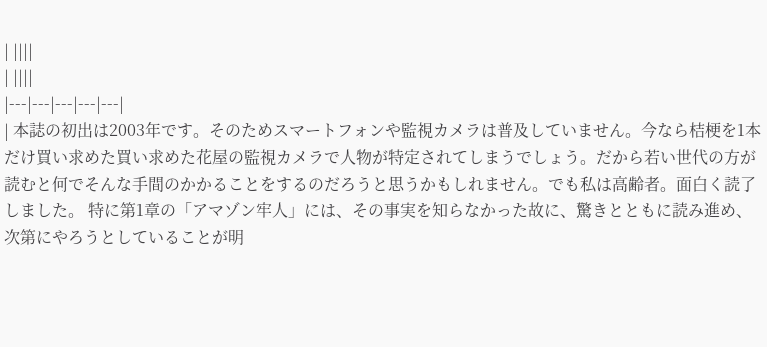| ||||
| ||||
|---|---|---|---|---|
| 本誌の初出は2003年です。そのためスマートフォンや監視カメラは普及していません。今なら桔梗を1本だけ買い求めた買い求めた花屋の監視カメラで人物が特定されてしまうでしょう。だから若い世代の方が読むと何でそんな手間のかかることをするのだろうと思うかもしれません。でも私は高齢者。面白く読了しました。 特に第1章の「アマゾン牢人」には、その事実を知らなかった故に、驚きとともに読み進め、次第にやろうとしていることが明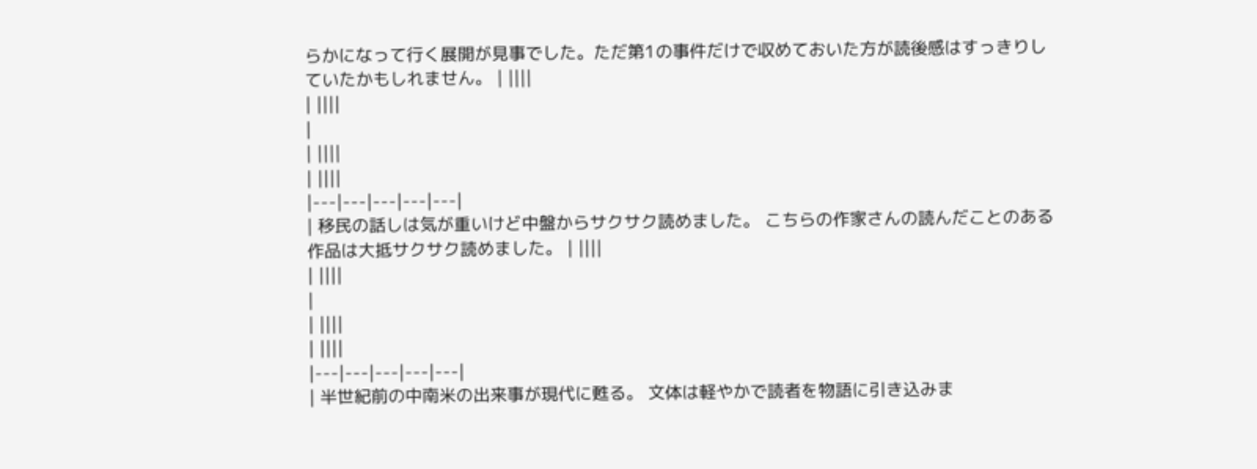らかになって行く展開が見事でした。ただ第1の事件だけで収めておいた方が読後感はすっきりしていたかもしれません。 | ||||
| ||||
|
| ||||
| ||||
|---|---|---|---|---|
| 移民の話しは気が重いけど中盤からサクサク読めました。 こちらの作家さんの読んだことのある作品は大抵サクサク読めました。 | ||||
| ||||
|
| ||||
| ||||
|---|---|---|---|---|
| 半世紀前の中南米の出来事が現代に甦る。 文体は軽やかで読者を物語に引き込みま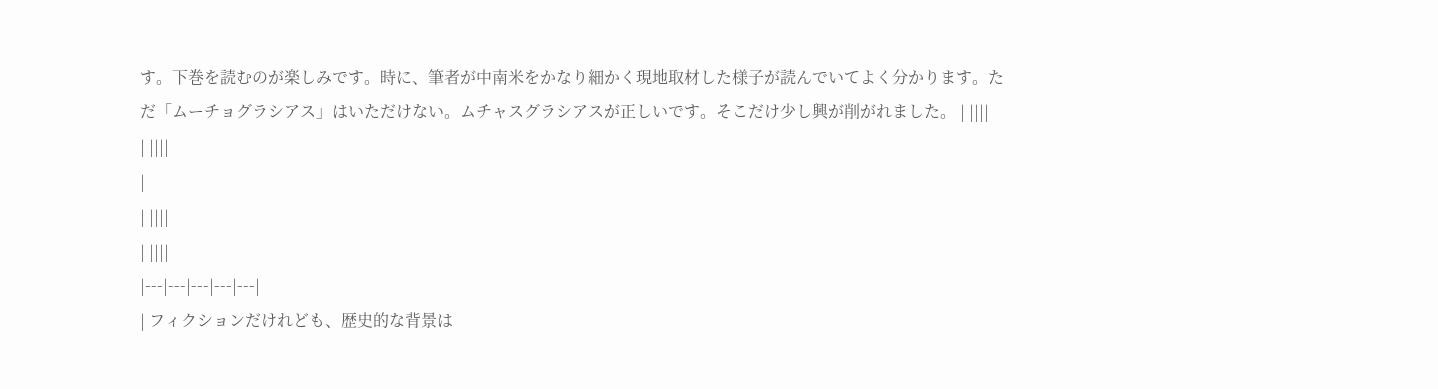す。下巻を読むのが楽しみです。時に、筆者が中南米をかなり細かく現地取材した様子が読んでいてよく分かります。ただ「ムーチョグラシアス」はいただけない。ムチャスグラシアスが正しいです。そこだけ少し興が削がれました。 | ||||
| ||||
|
| ||||
| ||||
|---|---|---|---|---|
| フィクションだけれども、歴史的な背景は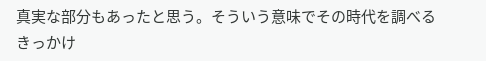真実な部分もあったと思う。そういう意味でその時代を調べるきっかけ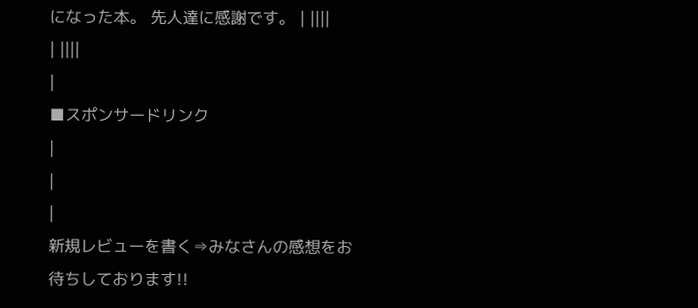になった本。 先人達に感謝です。 | ||||
| ||||
|
■スポンサードリンク
|
|
|
新規レビューを書く⇒みなさんの感想をお待ちしております!!